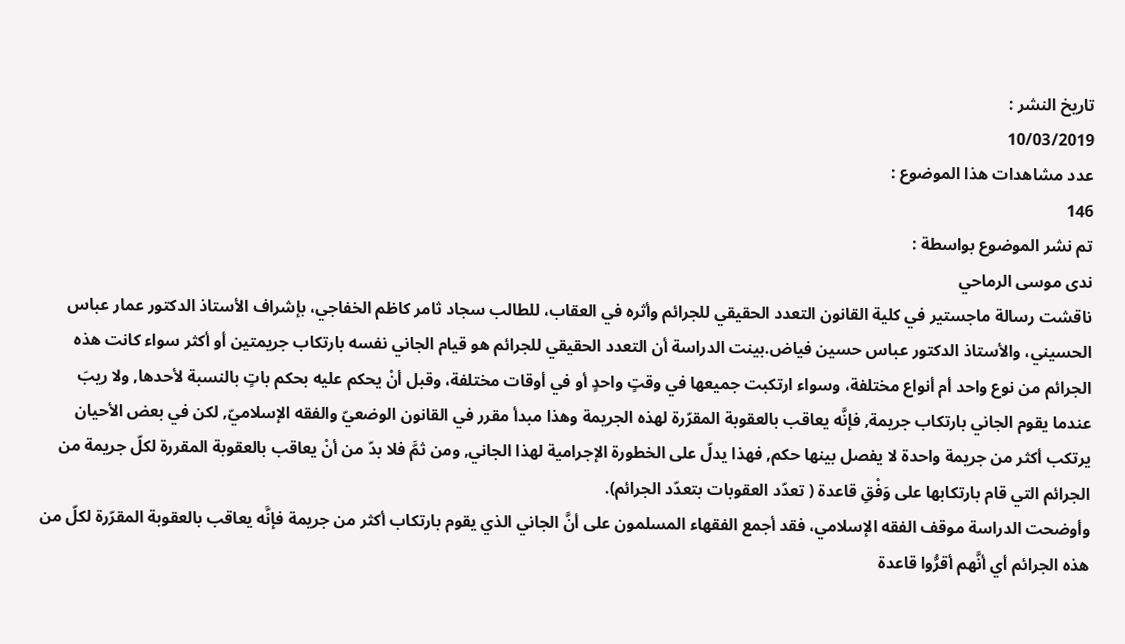تاريخ النشر :
10/03/2019
عدد مشاهدات هذا الموضوع :
146
تم نشر الموضوع بواسطة :
ندى موسى الرماحي
ناقشت رسالة ماجستير في كلية القانون التعدد الحقيقي للجرائم وأثره في العقاب، للطالب سجاد ثامر كاظم الخفاجي، بإشراف الأستاذ الدكتور عمار عباس الحسيني، والأستاذ الدكتور عباس حسين فياض.بينت الدراسة أن التعدد الحقيقي للجرائم هو قيام الجاني نفسه بارتكاب جريمتين أو أكثر سواء كانت هذه الجرائم من نوع واحد أم أنواع مختلفة، وسواء ارتكبت جميعها في وقتٍ واحدٍ أو في أوقات مختلفة، وقبل أنْ يحكم عليه بحكم باتٍ بالنسبة لأحدها, ولا ريبَ عندما يقوم الجاني بارتكاب جريمة, فإنَّه يعاقب بالعقوبة المقرّرة لهذه الجريمة وهذا مبدأ مقرر في القانون الوضعيّ والفقه الإسلاميّ, لكن في بعض الأحيان يرتكب أكثر من جريمة واحدة لا يفصل بينها حكم, فهذا يدلّ على الخطورة الإجرامية لهذا الجاني, ومن ثمَّ فلا بدّ من أنْ يعاقب بالعقوبة المقررة لكلّ جريمة من الجرائم التي قام بارتكابها على وَفْقِ قاعدة ( تعدّد العقوبات بتعدّد الجرائم).
وأوضحت الدراسة موقف الفقه الإسلامي، فقد أجمع الفقهاء المسلمون على أنَّ الجاني الذي يقوم بارتكاب أكثر من جريمة فإنَّه يعاقب بالعقوبة المقرّرة لكلّ من هذه الجرائم أي أنَّهم أقرُّوا قاعدة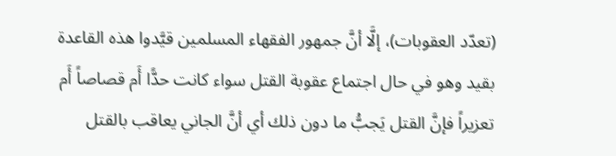(تعدّد العقوبات)، إلَّا أنَّ جمهور الفقهاء المسلمين قيَّدوا هذه القاعدة بقيد وهو في حال اجتماع عقوبة القتل سواء كانت حدًّا أَم قصاصاً أَم تعزيراً فإنَّ القتل يَجبُّ ما دون ذلك أي أنَّ الجاني يعاقب بالقتل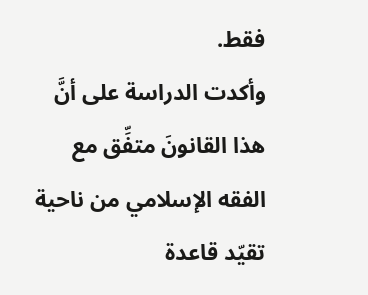فقط.
وأكدت الدراسة على أنَّ هذا القانونَ متفِّق مع الفقه الإسلامي من ناحية تقيّد قاعدة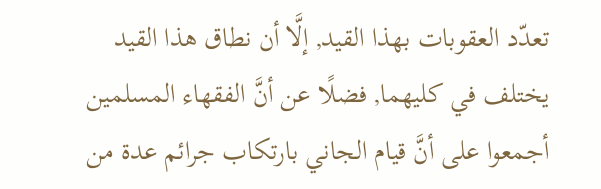تعدّد العقوبات بهذا القيد, إلَّا أن نطاق هذا القيد يختلف في كليهما, فضلًا عن أنَّ الفقهاء المسلمين أجمعوا على أنَّ قيام الجاني بارتكاب جرائم عدة من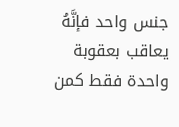جنس واحد فإنَّهُ يعاقب بعقوبة واحدة فقط كمن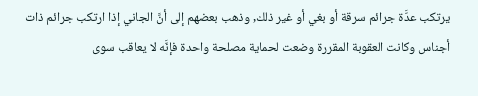يرتكب عدَّة جرائم سرقة أو بغي أو غير ذلك, وذهب بعضهم إلى أنَّ الجاني إذا ارتكب جرائم ذات أجناس وكانت العقوبة المقررة وضعت لحماية مصلحة واحدة فإنَّه لا يعاقب سوى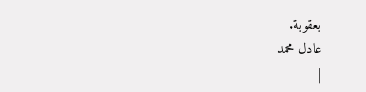بعقوبة.
عادل محمد
|